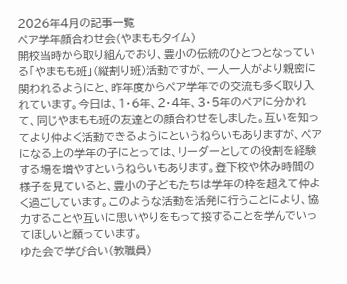2026年4月の記事一覧
ペア学年顔合わせ会(やまももタイム)
開校当時から取り組んでおり、豊小の伝統のひとつとなっている「やまもも班」(縦割り班)活動ですが、一人一人がより親密に関われるようにと、昨年度からペア学年での交流も多く取り入れています。今日は、1・6年、2・4年、3・5年のペアに分かれて、同じやまもも班の友達との顔合わせをしました。互いを知ってより仲よく活動できるようにというねらいもありますが、ペアになる上の学年の子にとっては、リーダーとしての役割を経験する場を増やすというねらいもあります。登下校や休み時間の様子を見ていると、豊小の子どもたちは学年の枠を超えて仲よく過ごしています。このような活動を活発に行うことにより、協力することや互いに思いやりをもって接することを学んでいってほしいと願っています。
ゆた会で学び合い(教職員)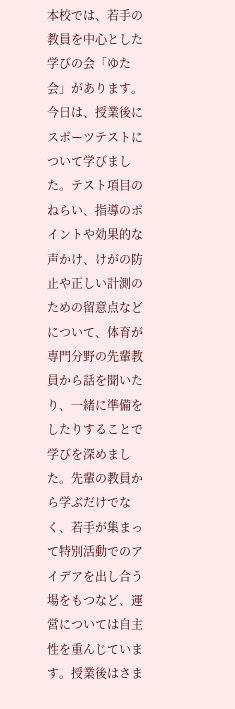本校では、若手の教員を中心とした学びの会「ゆた会」があります。今日は、授業後にスポーツテストについて学びました。テスト項目のねらい、指導のポイントや効果的な声かけ、けがの防止や正しい計測のための留意点などについて、体育が専門分野の先輩教員から話を聞いたり、一緒に準備をしたりすることで学びを深めました。先輩の教員から学ぶだけでなく、若手が集まって特別活動でのアイデアを出し合う場をもつなど、運営については自主性を重んじています。授業後はさま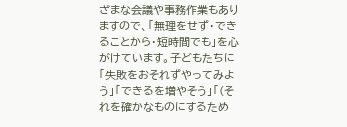ざまな会議や事務作業もありますので、「無理をせず・できることから・短時間でも」を心がけています。子どもたちに「失敗をおそれずやってみよう」「できるを増やそう」「(それを確かなものにするため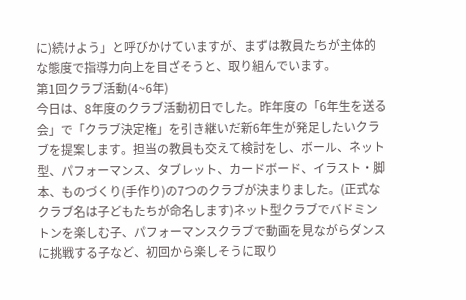に)続けよう」と呼びかけていますが、まずは教員たちが主体的な態度で指導力向上を目ざそうと、取り組んでいます。
第1回クラブ活動(4~6年)
今日は、8年度のクラブ活動初日でした。昨年度の「6年生を送る会」で「クラブ決定権」を引き継いだ新6年生が発足したいクラブを提案します。担当の教員も交えて検討をし、ボール、ネット型、パフォーマンス、タブレット、カードボード、イラスト・脚本、ものづくり(手作り)の7つのクラブが決まりました。(正式なクラブ名は子どもたちが命名します)ネット型クラブでバドミントンを楽しむ子、パフォーマンスクラブで動画を見ながらダンスに挑戦する子など、初回から楽しそうに取り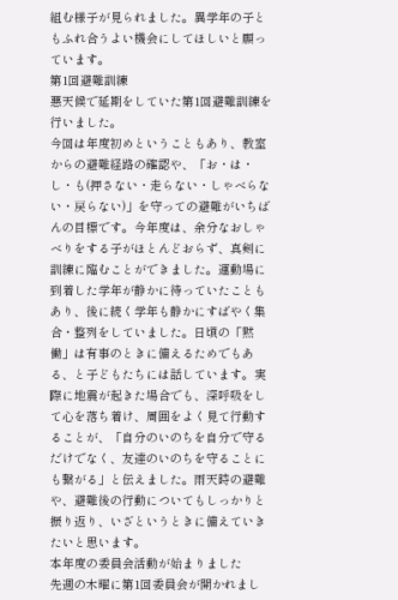組む様子が見られました。異学年の子ともふれ合うよい機会にしてほしいと願っています。
第1回避難訓練
悪天候で延期をしていた第1回避難訓練を行いました。
今回は年度初めということもあり、教室からの避難経路の確認や、「お・は・し・も(押さない・走らない・しゃべらない・戻らない)」を守っての避難がいちばんの目標です。今年度は、余分なおしゃべりをする子がほとんどおらず、真剣に訓練に臨むことができました。運動場に到着した学年が静かに待っていたこともあり、後に続く学年も静かにすばやく集合・整列をしていました。日頃の「黙働」は有事のときに備えるためでもある、と子どもたちには話しています。実際に地震が起きた場合でも、深呼吸をして心を落ち着け、周囲をよく見て行動することが、「自分のいのちを自分で守るだけでなく、友達のいのちを守ることにも繋がる」と伝えました。雨天時の避難や、避難後の行動についてもしっかりと振り返り、いざというときに備えていきたいと思います。
本年度の委員会活動が始まりました
先週の木曜に第1回委員会が開かれまし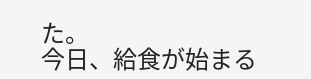た。
今日、給食が始まる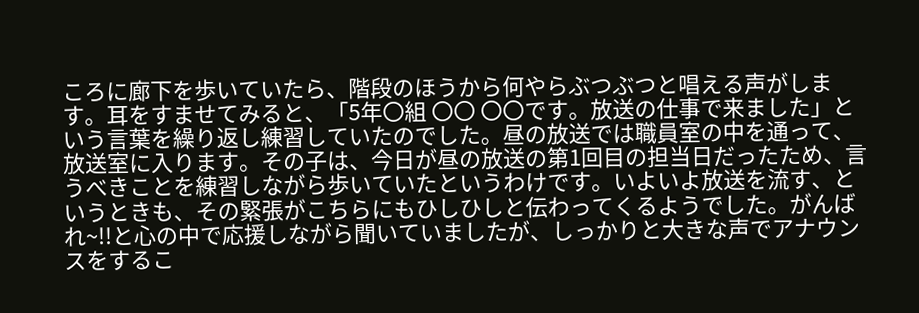ころに廊下を歩いていたら、階段のほうから何やらぶつぶつと唱える声がします。耳をすませてみると、「5年〇組 〇〇 〇〇です。放送の仕事で来ました」という言葉を繰り返し練習していたのでした。昼の放送では職員室の中を通って、放送室に入ります。その子は、今日が昼の放送の第1回目の担当日だったため、言うべきことを練習しながら歩いていたというわけです。いよいよ放送を流す、というときも、その緊張がこちらにもひしひしと伝わってくるようでした。がんばれ~!!と心の中で応援しながら聞いていましたが、しっかりと大きな声でアナウンスをするこ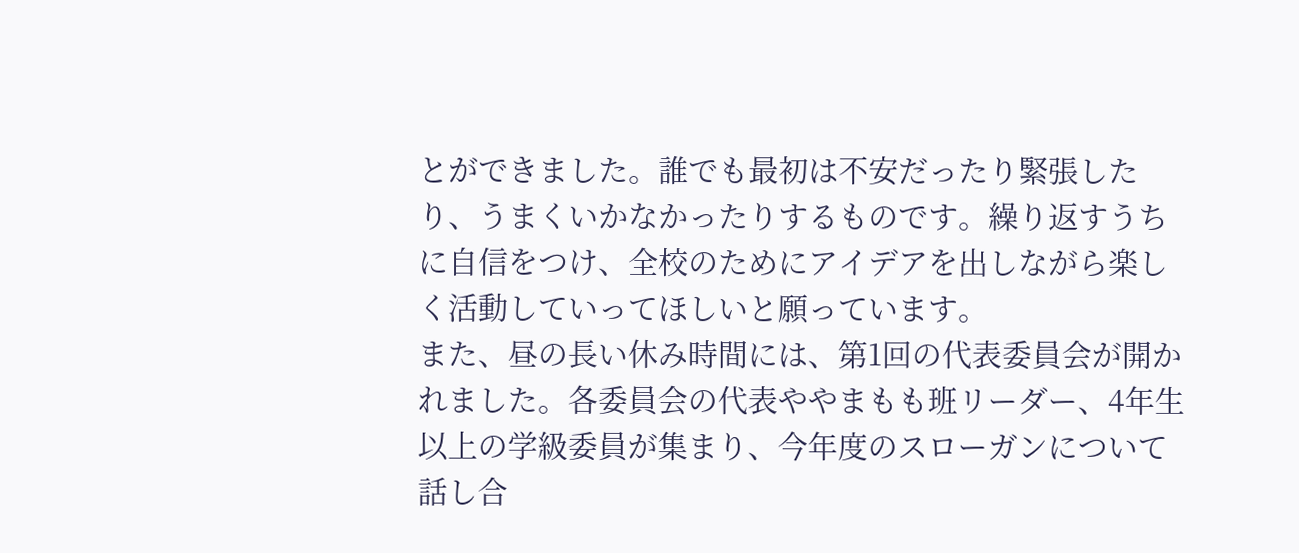とができました。誰でも最初は不安だったり緊張したり、うまくいかなかったりするものです。繰り返すうちに自信をつけ、全校のためにアイデアを出しながら楽しく活動していってほしいと願っています。
また、昼の長い休み時間には、第1回の代表委員会が開かれました。各委員会の代表ややまもも班リーダー、4年生以上の学級委員が集まり、今年度のスローガンについて話し合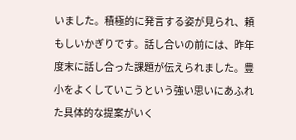いました。積極的に発言する姿が見られ、頼もしいかぎりです。話し合いの前には、昨年度末に話し合った課題が伝えられました。豊小をよくしていこうという強い思いにあふれた具体的な提案がいく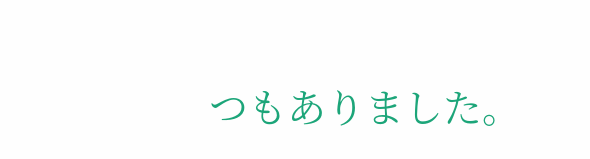つもありました。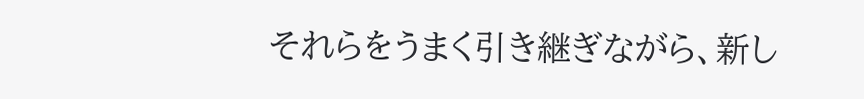それらをうまく引き継ぎながら、新し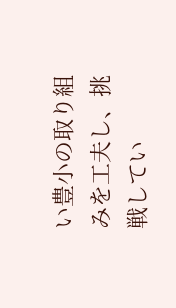い豊小の取り組みを工夫し、挑戦してい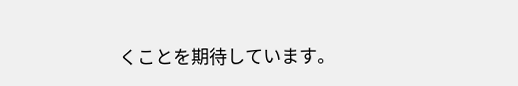くことを期待しています。